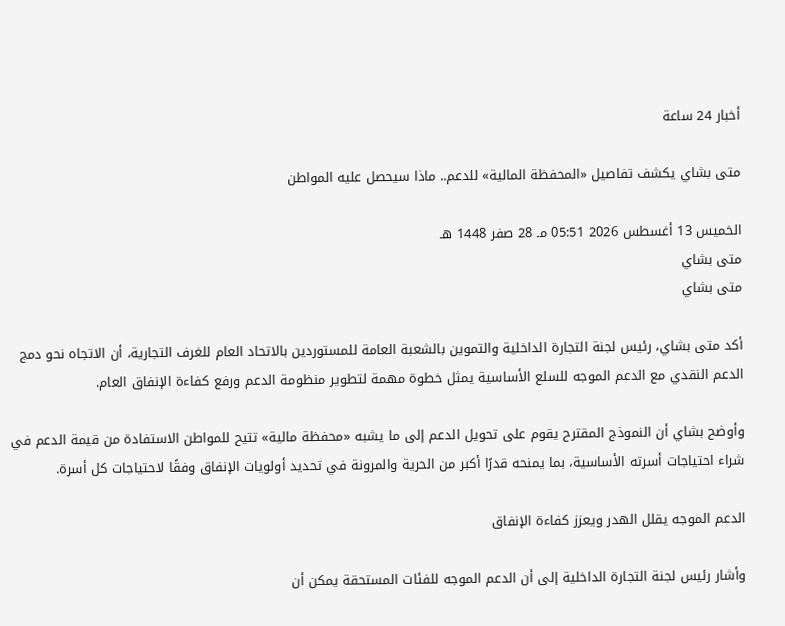أخبار 24 ساعة

متى بشاي يكشف تفاصيل «المحفظة المالية» للدعم.. ماذا سيحصل عليه المواطن

الخميس 13 أغسطس 2026 05:51 مـ 28 صفر 1448 هـ
متى بشاي
متى بشاي

أكد متى بشاي، رئيس لجنة التجارة الداخلية والتموين بالشعبة العامة للمستوردين بالاتحاد العام للغرف التجارية، أن الاتجاه نحو دمج الدعم النقدي مع الدعم الموجه للسلع الأساسية يمثل خطوة مهمة لتطوير منظومة الدعم ورفع كفاءة الإنفاق العام.

وأوضح بشاي أن النموذج المقترح يقوم على تحويل الدعم إلى ما يشبه «محفظة مالية» تتيح للمواطن الاستفادة من قيمة الدعم في شراء احتياجات أسرته الأساسية، بما يمنحه قدرًا أكبر من الحرية والمرونة في تحديد أولويات الإنفاق وفقًا لاحتياجات كل أسرة.

الدعم الموجه يقلل الهدر ويعزز كفاءة الإنفاق

وأشار رئيس لجنة التجارة الداخلية إلى أن الدعم الموجه للفئات المستحقة يمكن أن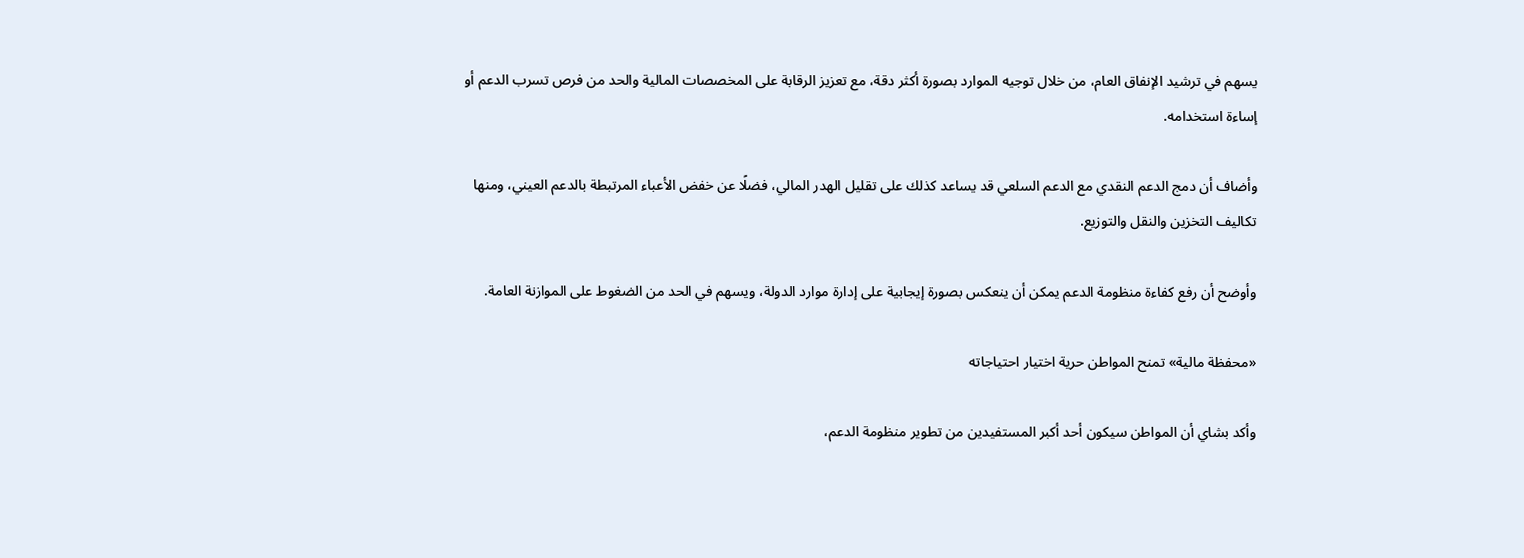يسهم في ترشيد الإنفاق العام، من خلال توجيه الموارد بصورة أكثر دقة، مع تعزيز الرقابة على المخصصات المالية والحد من فرص تسرب الدعم أو إساءة استخدامه.

وأضاف أن دمج الدعم النقدي مع الدعم السلعي قد يساعد كذلك على تقليل الهدر المالي، فضلًا عن خفض الأعباء المرتبطة بالدعم العيني، ومنها تكاليف التخزين والنقل والتوزيع.

وأوضح أن رفع كفاءة منظومة الدعم يمكن أن ينعكس بصورة إيجابية على إدارة موارد الدولة، ويسهم في الحد من الضغوط على الموازنة العامة.

«محفظة مالية» تمنح المواطن حرية اختيار احتياجاته

وأكد بشاي أن المواطن سيكون أحد أكبر المستفيدين من تطوير منظومة الدعم،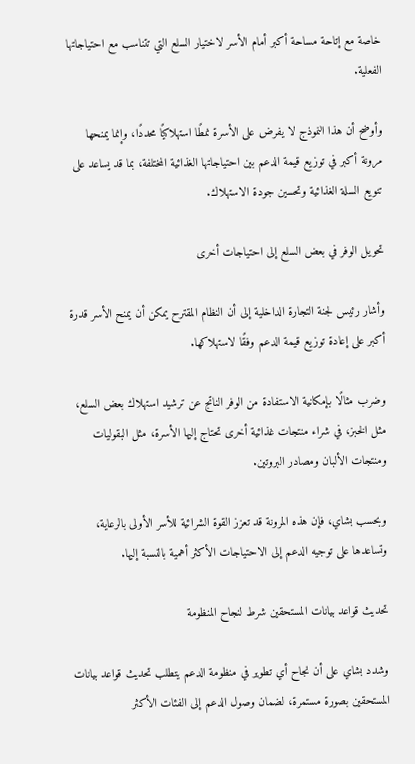خاصة مع إتاحة مساحة أكبر أمام الأسر لاختيار السلع التي تتناسب مع احتياجاتها الفعلية.

وأوضح أن هذا النموذج لا يفرض على الأسرة نمطًا استهلاكيًا محددًا، وإنما يمنحها مرونة أكبر في توزيع قيمة الدعم بين احتياجاتها الغذائية المختلفة، بما قد يساعد على تنويع السلة الغذائية وتحسين جودة الاستهلاك.

تحويل الوفر في بعض السلع إلى احتياجات أخرى

وأشار رئيس لجنة التجارة الداخلية إلى أن النظام المقترح يمكن أن يمنح الأسر قدرة أكبر على إعادة توزيع قيمة الدعم وفقًا لاستهلاكها.

وضرب مثالًا بإمكانية الاستفادة من الوفر الناتج عن ترشيد استهلاك بعض السلع، مثل الخبز، في شراء منتجات غذائية أخرى تحتاج إليها الأسرة، مثل البقوليات ومنتجات الألبان ومصادر البروتين.

وبحسب بشاي، فإن هذه المرونة قد تعزز القوة الشرائية للأسر الأولى بالرعاية، وتساعدها على توجيه الدعم إلى الاحتياجات الأكثر أهمية بالنسبة إليها.

تحديث قواعد بيانات المستحقين شرط لنجاح المنظومة

وشدد بشاي على أن نجاح أي تطوير في منظومة الدعم يتطلب تحديث قواعد بيانات المستحقين بصورة مستمرة، لضمان وصول الدعم إلى الفئات الأكثر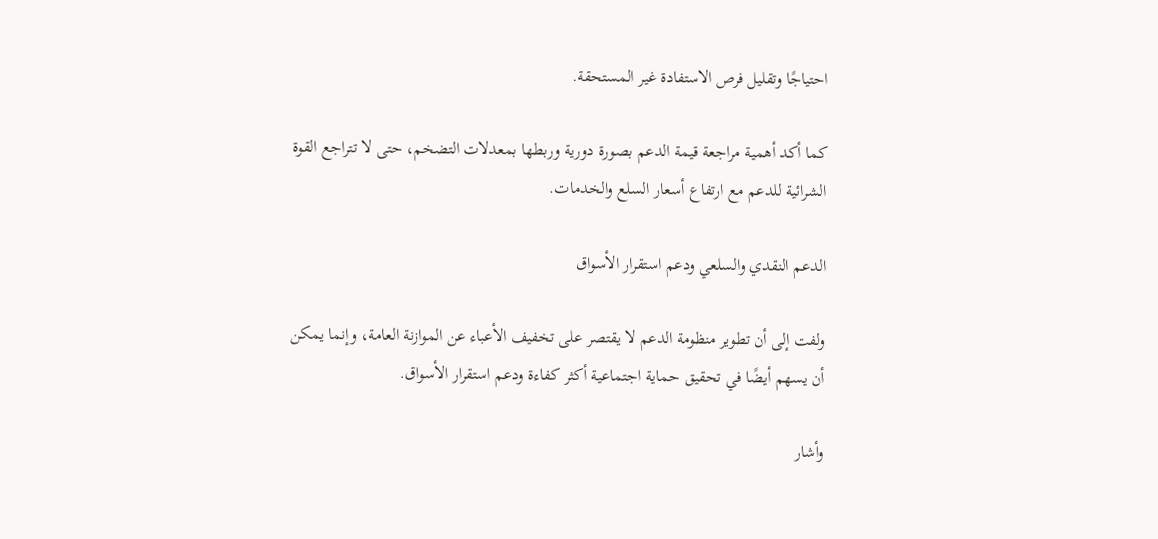احتياجًا وتقليل فرص الاستفادة غير المستحقة.

كما أكد أهمية مراجعة قيمة الدعم بصورة دورية وربطها بمعدلات التضخم، حتى لا تتراجع القوة الشرائية للدعم مع ارتفاع أسعار السلع والخدمات.

الدعم النقدي والسلعي ودعم استقرار الأسواق

ولفت إلى أن تطوير منظومة الدعم لا يقتصر على تخفيف الأعباء عن الموازنة العامة، وإنما يمكن أن يسهم أيضًا في تحقيق حماية اجتماعية أكثر كفاءة ودعم استقرار الأسواق.

وأشار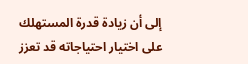إلى أن زيادة قدرة المستهلك على اختيار احتياجاته قد تعزز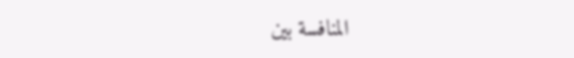المنافسة بين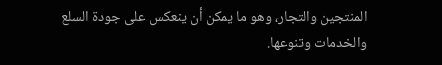المنتجين والتجار، وهو ما يمكن أن ينعكس على جودة السلع والخدمات وتنوعها.